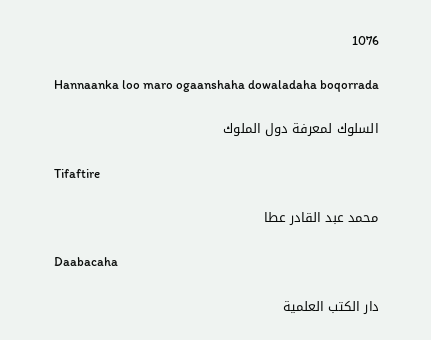1076

Hannaanka loo maro ogaanshaha dowaladaha boqorrada

السلوك لمعرفة دول الملوك

Tifaftire

محمد عبد القادر عطا

Daabacaha

دار الكتب العلمية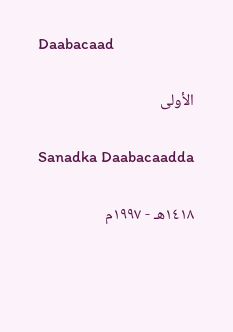Daabacaad

الأولى

Sanadka Daabacaadda

١٤١٨هـ - ١٩٩٧م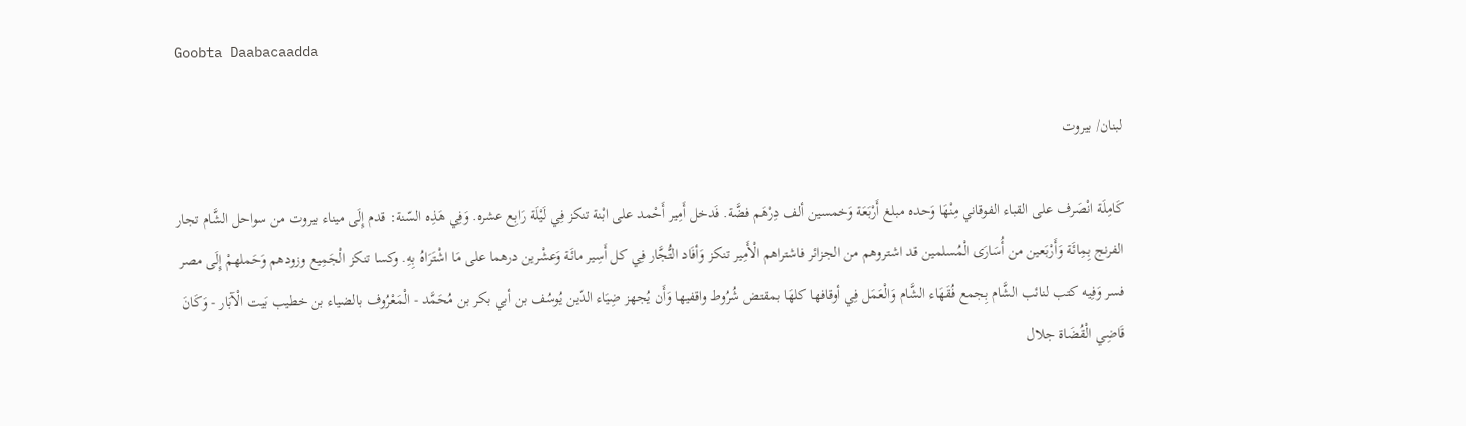Goobta Daabacaadda

لبنان/ بيروت

كَامِلَة انْصَرف على القباء الفوقاني مِنْهَا وَحده مبلغ أَرْبَعَة وَخمسين ألف دِرْهَم فضَّة. فَدخل أَمِير أَحْمد على ابْنة تنكز فِي لَيْلَة رَابِع عشره. وَفِي هَذِه السّنة: قدم إِلَى ميناء بيروت من سواحل الشَّام تجار الفرنج بِمِائَة وَأَرْبَعين من أُسَارَى الْمُسلمين قد اشتروهم من الجزائر فاشتراهم الْأَمِير تنكز وَأفَاد التُّجَّار فِي كل أَسِير مائَة وَعشْرين درهما على مَا اشْتَرَاهُ بِهِ. وكسا تنكز الْجَمِيع وزودهم وَحَملهمْ إِلَى مصر فسر وَفِيه كتب لنائب الشَّام بِجمع فُقَهَاء الشَّام وَالْعَمَل فِي أوقافها كلهَا بمقتض شُرُوط واقفيها وَأَن يُجهز ضِيَاء الدّين يُوسُف بن أبي بكر بن مُحَمَّد - الْمَعْرُوف بالضياء بن خطيب بَيت الْآبَار - وَكَانَ قَاضِي الْقُضَاة جلال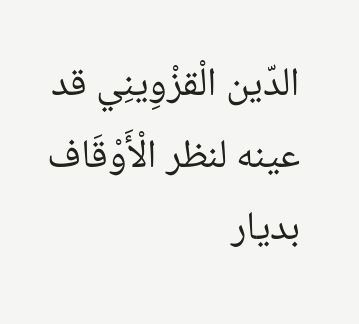الدّين الْقزْوِينِي قد عينه لنظر الْأَوْقَاف بديار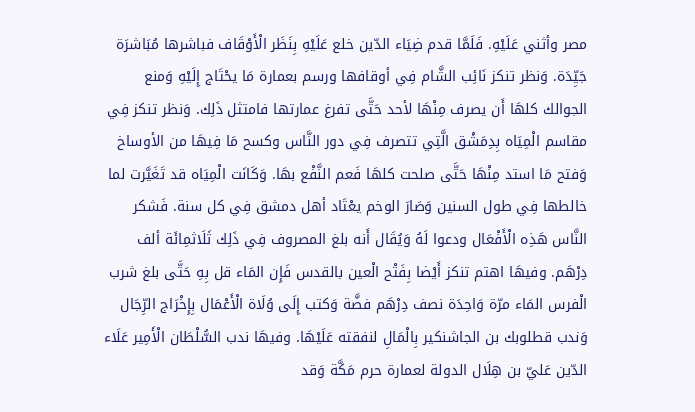مصر وأثني عَلَيْهِ. فَلَمَّا قدم ضِيَاء الدّين خلع عَلَيْهِ بِنَظَر الْأَوْقَاف فباشرها مُبَاشرَة جَيِّدَة. وَنظر تنكز نَائِب الشَّام فِي أوقافها ورسم بعمارة مَا يحْتَاج إِلَيْهِ وَمنع الجوالك كلهَا أَن يصرف مِنْهَا لأحد حَتَّى تفرغ عمارتها فامتثل ذَلِك. وَنظر تنكز فِي مقاسم الْمِيَاه بِدِمَشْق الَّتِي تتصرف فِي دور النَّاس وكسح مَا فِيهَا من الأوساخ وَفتح مَا استد مِنْهَا حَتَّى صلحت كلهَا فَعم النَّفْع بهَا. وَكَانَت الْمِيَاه قد تَغَيَّرت لما خالطها فِي طول السنين وَصَارَ الوخم يعْتَاد أهل دمشق فِي كل سنة. فَشكر النَّاس هَذِه الْأَفْعَال ودعوا لَهُ وَيُقَال أَنه بلغ المصروف فِي ذَلِك ثَلَاثمِائَة ألف دِرْهَم. وفيهَا اهتم تنكز أَيْضا بِفَتْح الْعين بالقدس فَإِن المَاء قل بِهِ حَتَّى بلغ شرب الْفرس المَاء مرّة وَاحِدَة نصف دِرْهَم فضَّة وَكتب إِلَى وُلَاة الْأَعْمَال بِإِخْرَاج الرِّجَال وَندب قطلوبك بن الجاشنكير بِالْمَالِ لنفقته عَلَيْهَا. وفيهَا ندب السُّلْطَان الْأَمِير عَلَاء الدّين عَليّ بن هِلَال الدولة لعمارة حرم مَكَّة وَقد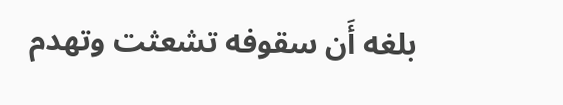بلغه أَن سقوفه تشعثت وتهدم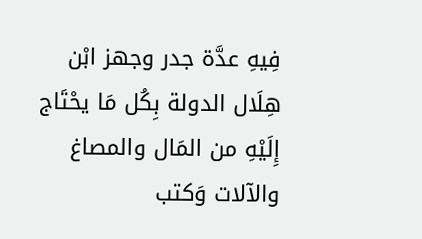فِيهِ عدَّة جدر وجهز ابْن هِلَال الدولة بِكُل مَا يحْتَاج إِلَيْهِ من المَال والمصاغ والآلات وَكتب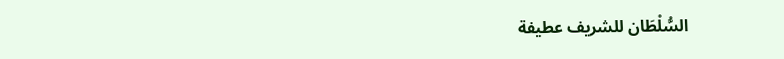السُّلْطَان للشريف عطيفة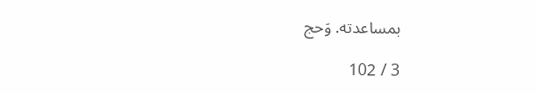بمساعدته. وَحج

3 / 102